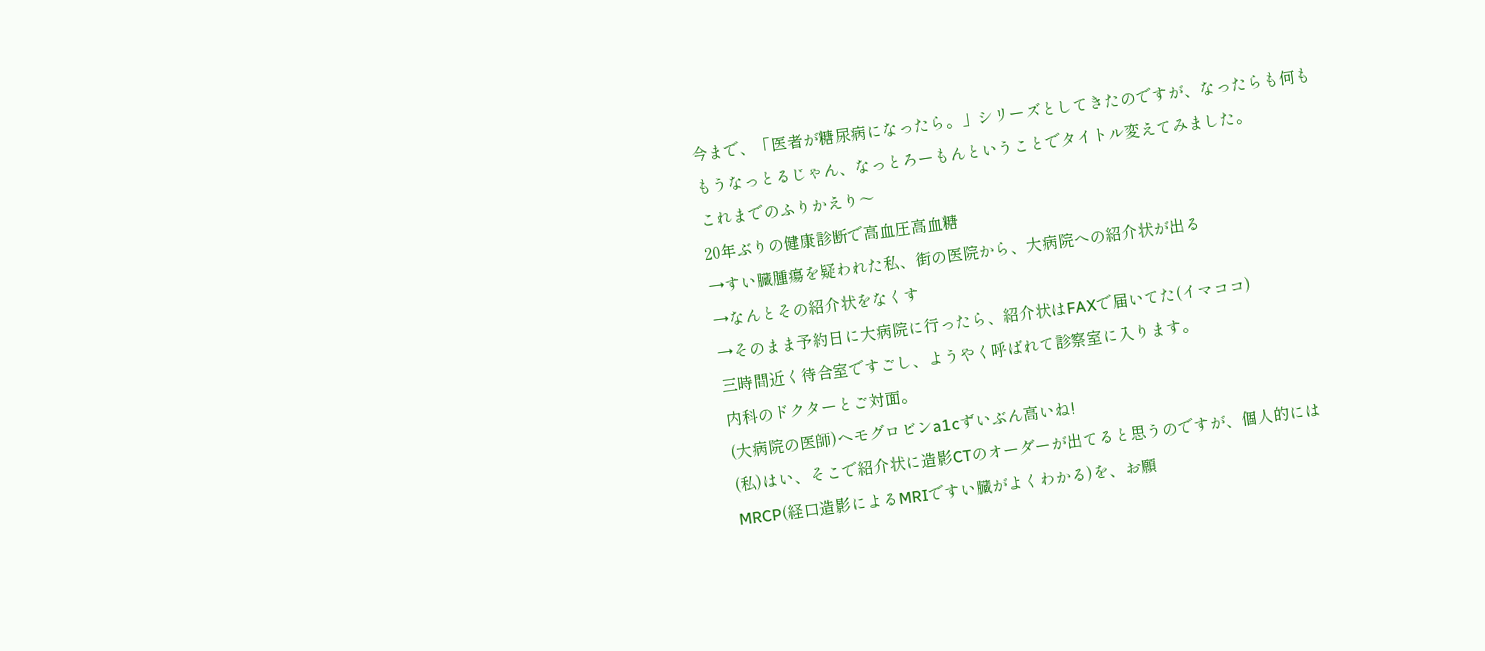今まで、「医者が糖尿病になったら。」シリーズとしてきたのですが、なったらも何ももうなっとるじゃん、なっとろーもんということでタイトル変えてみました。
これまでのふりかえり〜
20年ぶりの健康診断で高血圧高血糖
→すい臓腫瘍を疑われた私、街の医院から、大病院への紹介状が出る
→なんとその紹介状をなくす
→そのまま予約日に大病院に行ったら、紹介状はFAXで届いてた(イマココ)
三時間近く待合室ですごし、ようやく呼ばれて診察室に入ります。
内科のドクターとご対面。
(大病院の医師)ヘモグロビンa1cずいぶん高いね!
(私)はい、そこで紹介状に造影CTのオーダーが出てると思うのですが、個人的にはMRCP(経口造影によるMRIですい臓がよくわかる)を、お願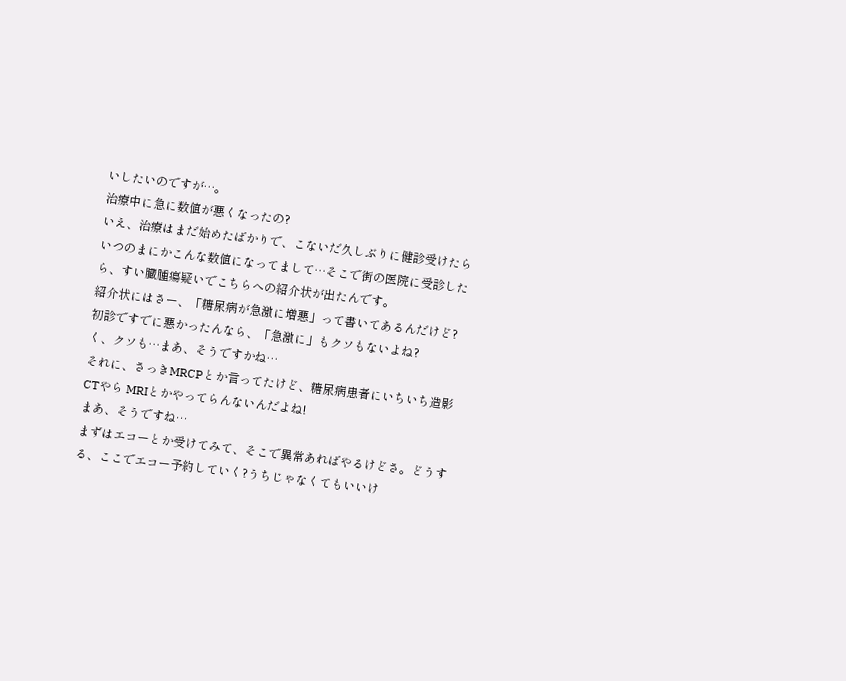いしたいのですが…。
治療中に急に数値が悪くなったの?
いえ、治療はまだ始めたばかりで、こないだ久しぶりに健診受けたらいつのまにかこんな数値になってまして…そこで街の医院に受診したら、すい臓腫瘍疑いでこちらへの紹介状が出たんです。
紹介状にはさー、「糖尿病が急激に増悪」って書いてあるんだけど?
初診ですでに悪かったんなら、「急激に」もクソもないよね?
く、クソも…まあ、そうですかね…
それに、さっきMRCPとか言ってたけど、糖尿病患者にいちいち造影CTやら MRIとかやってらんないんだよね!
まあ、そうですね…
まずはエコーとか受けてみて、そこで異常あればやるけどさ。どうする、ここでエコー予約していく?うちじゃなくてもいいけ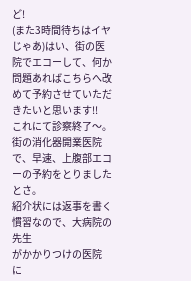ど!
(また3時間待ちはイヤじゃあ)はい、街の医院でエコーして、何か問題あればこちらへ改めて予約させていただきたいと思います!!
これにて診察終了〜。
街の消化器開業医院で、早速、上腹部エコーの予約をとりましたとさ。
紹介状には返事を書く慣習なので、大病院の先生
がかかりつけの医院
に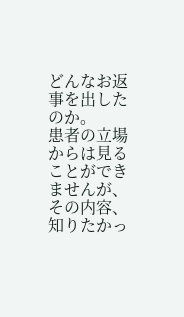どんなお返事を出したのか。
患者の立場からは見ることができませんが、その内容、知りたかっ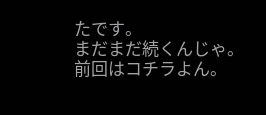たです。
まだまだ続くんじゃ。
前回はコチラよん。